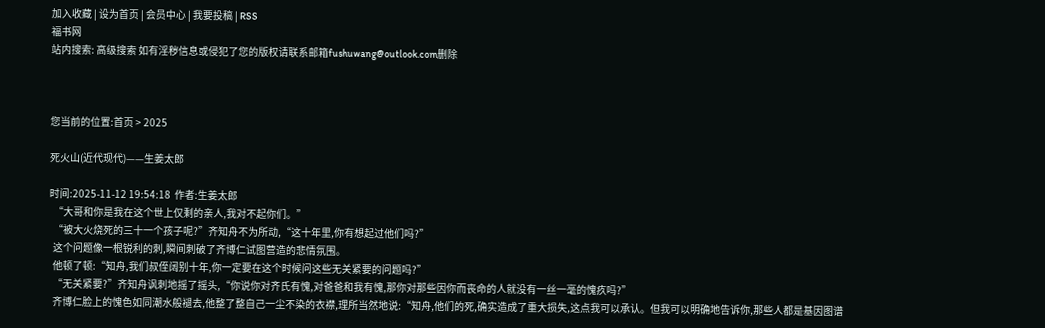加入收藏 | 设为首页 | 会员中心 | 我要投稿 | RSS
福书网
站内搜索: 高级搜索 如有淫秽信息或侵犯了您的版权请联系邮箱fushuwang@outlook.com删除



您当前的位置:首页 > 2025

死火山(近代现代)——生姜太郎

时间:2025-11-12 19:54:18  作者:生姜太郎
  “大哥和你是我在这个世上仅剩的亲人,我对不起你们。”
  “被大火烧死的三十一个孩子呢?”齐知舟不为所动,“这十年里,你有想起过他们吗?”
  这个问题像一根锐利的刺,瞬间刺破了齐博仁试图营造的悲情氛围。
  他顿了顿:“知舟,我们叔侄阔别十年,你一定要在这个时候问这些无关紧要的问题吗?”
  “无关紧要?”齐知舟讽刺地摇了摇头,“你说你对齐氏有愧,对爸爸和我有愧,那你对那些因你而丧命的人就没有一丝一毫的愧疚吗?”
  齐博仁脸上的愧色如同潮水般褪去,他整了整自己一尘不染的衣襟,理所当然地说:“知舟,他们的死,确实造成了重大损失,这点我可以承认。但我可以明确地告诉你,那些人都是基因图谱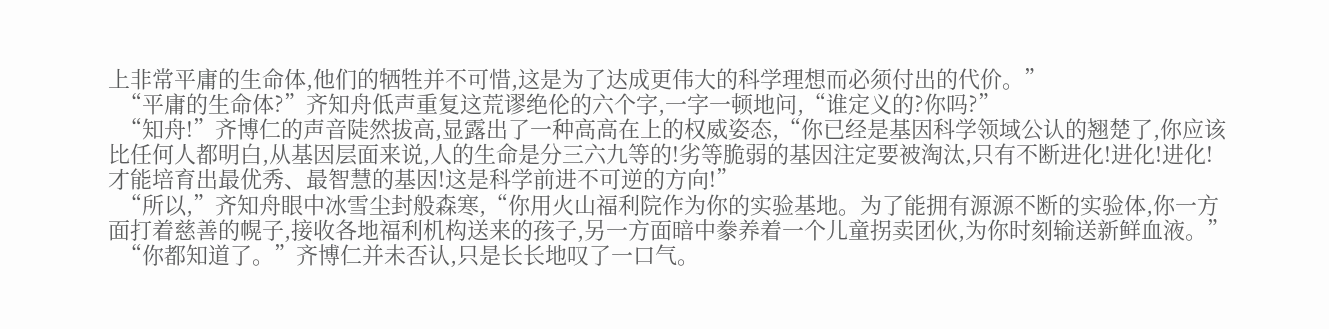上非常平庸的生命体,他们的牺牲并不可惜,这是为了达成更伟大的科学理想而必须付出的代价。”
  “平庸的生命体?”齐知舟低声重复这荒谬绝伦的六个字,一字一顿地问,“谁定义的?你吗?”
  “知舟!”齐博仁的声音陡然拔高,显露出了一种高高在上的权威姿态,“你已经是基因科学领域公认的翘楚了,你应该比任何人都明白,从基因层面来说,人的生命是分三六九等的!劣等脆弱的基因注定要被淘汰,只有不断进化!进化!进化!才能培育出最优秀、最智慧的基因!这是科学前进不可逆的方向!”
  “所以,”齐知舟眼中冰雪尘封般森寒,“你用火山福利院作为你的实验基地。为了能拥有源源不断的实验体,你一方面打着慈善的幌子,接收各地福利机构送来的孩子,另一方面暗中豢养着一个儿童拐卖团伙,为你时刻输送新鲜血液。”
  “你都知道了。”齐博仁并未否认,只是长长地叹了一口气。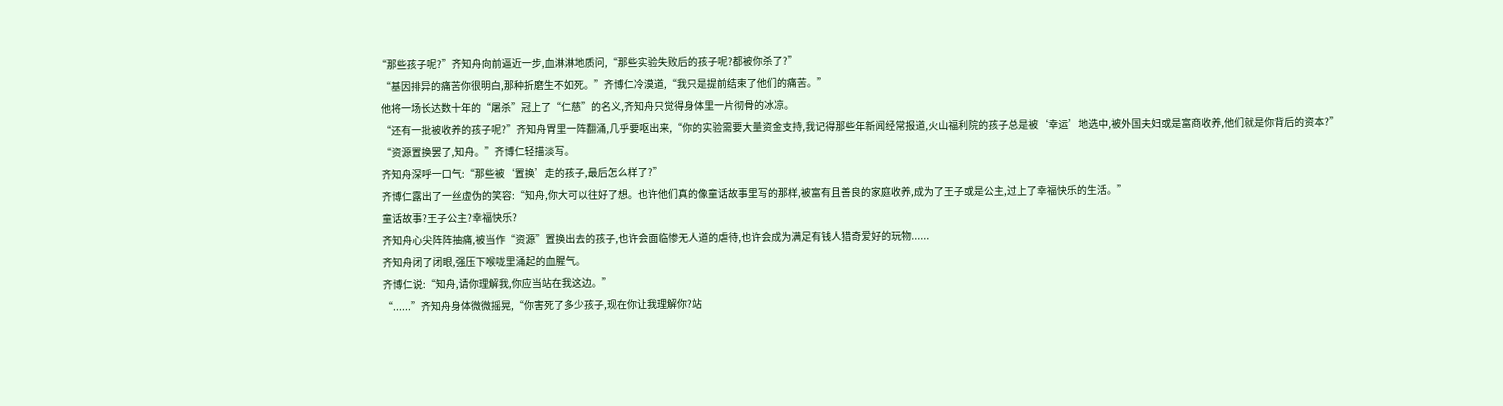“那些孩子呢?”齐知舟向前逼近一步,血淋淋地质问,“那些实验失败后的孩子呢?都被你杀了?”
  “基因排异的痛苦你很明白,那种折磨生不如死。”齐博仁冷漠道,“我只是提前结束了他们的痛苦。”
  他将一场长达数十年的“屠杀”冠上了“仁慈”的名义,齐知舟只觉得身体里一片彻骨的冰凉。
  “还有一批被收养的孩子呢?”齐知舟胃里一阵翻涌,几乎要呕出来,“你的实验需要大量资金支持,我记得那些年新闻经常报道,火山福利院的孩子总是被‘幸运’地选中,被外国夫妇或是富商收养,他们就是你背后的资本?”
  “资源置换罢了,知舟。”齐博仁轻描淡写。
  齐知舟深呼一口气:“那些被‘置换’走的孩子,最后怎么样了?”
  齐博仁露出了一丝虚伪的笑容:“知舟,你大可以往好了想。也许他们真的像童话故事里写的那样,被富有且善良的家庭收养,成为了王子或是公主,过上了幸福快乐的生活。”
  童话故事?王子公主?幸福快乐?
  齐知舟心尖阵阵抽痛,被当作“资源”置换出去的孩子,也许会面临惨无人道的虐待,也许会成为满足有钱人猎奇爱好的玩物......
  齐知舟闭了闭眼,强压下喉咙里涌起的血腥气。
  齐博仁说:“知舟,请你理解我,你应当站在我这边。”
  “......”齐知舟身体微微摇晃,“你害死了多少孩子,现在你让我理解你?站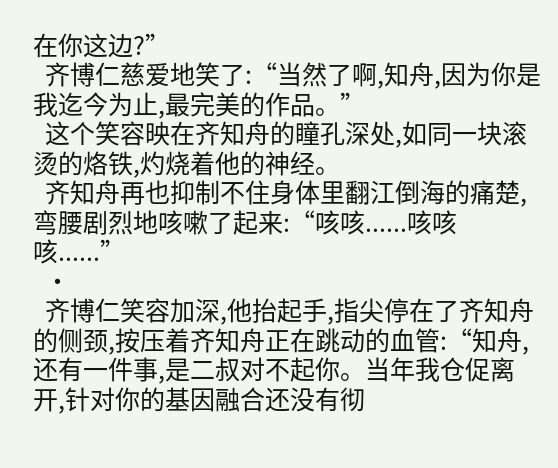在你这边?”
  齐博仁慈爱地笑了:“当然了啊,知舟,因为你是我迄今为止,最完美的作品。”
  这个笑容映在齐知舟的瞳孔深处,如同一块滚烫的烙铁,灼烧着他的神经。
  齐知舟再也抑制不住身体里翻江倒海的痛楚,弯腰剧烈地咳嗽了起来:“咳咳......咳咳咳......”
  ·
  齐博仁笑容加深,他抬起手,指尖停在了齐知舟的侧颈,按压着齐知舟正在跳动的血管:“知舟,还有一件事,是二叔对不起你。当年我仓促离开,针对你的基因融合还没有彻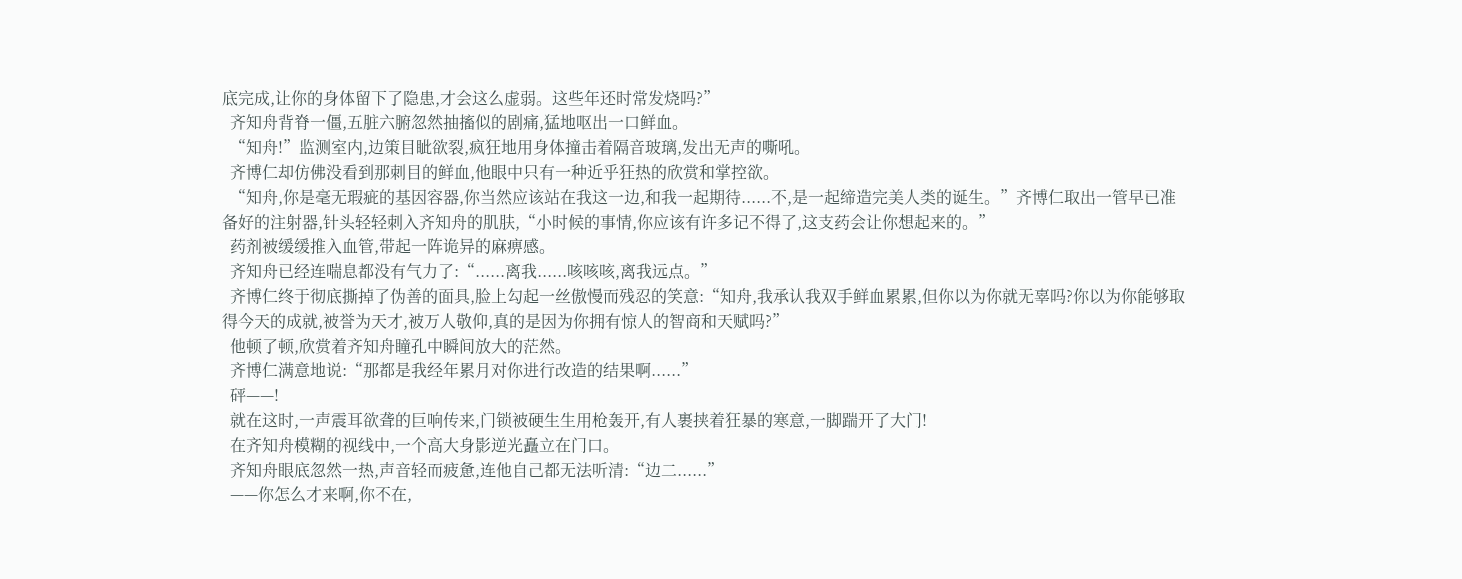底完成,让你的身体留下了隐患,才会这么虚弱。这些年还时常发烧吗?”
  齐知舟背脊一僵,五脏六腑忽然抽搐似的剧痛,猛地呕出一口鲜血。
  “知舟!”监测室内,边策目眦欲裂,疯狂地用身体撞击着隔音玻璃,发出无声的嘶吼。
  齐博仁却仿佛没看到那刺目的鲜血,他眼中只有一种近乎狂热的欣赏和掌控欲。
  “知舟,你是毫无瑕疵的基因容器,你当然应该站在我这一边,和我一起期待......不,是一起缔造完美人类的诞生。”齐博仁取出一管早已准备好的注射器,针头轻轻刺入齐知舟的肌肤,“小时候的事情,你应该有许多记不得了,这支药会让你想起来的。”
  药剂被缓缓推入血管,带起一阵诡异的麻痹感。
  齐知舟已经连喘息都没有气力了:“......离我......咳咳咳,离我远点。”
  齐博仁终于彻底撕掉了伪善的面具,脸上勾起一丝傲慢而残忍的笑意:“知舟,我承认我双手鲜血累累,但你以为你就无辜吗?你以为你能够取得今天的成就,被誉为天才,被万人敬仰,真的是因为你拥有惊人的智商和天赋吗?”
  他顿了顿,欣赏着齐知舟瞳孔中瞬间放大的茫然。
  齐博仁满意地说:“那都是我经年累月对你进行改造的结果啊......”
  砰——!
  就在这时,一声震耳欲聋的巨响传来,门锁被硬生生用枪轰开,有人裹挟着狂暴的寒意,一脚踹开了大门!
  在齐知舟模糊的视线中,一个高大身影逆光矗立在门口。
  齐知舟眼底忽然一热,声音轻而疲惫,连他自己都无法听清:“边二......”
  ——你怎么才来啊,你不在,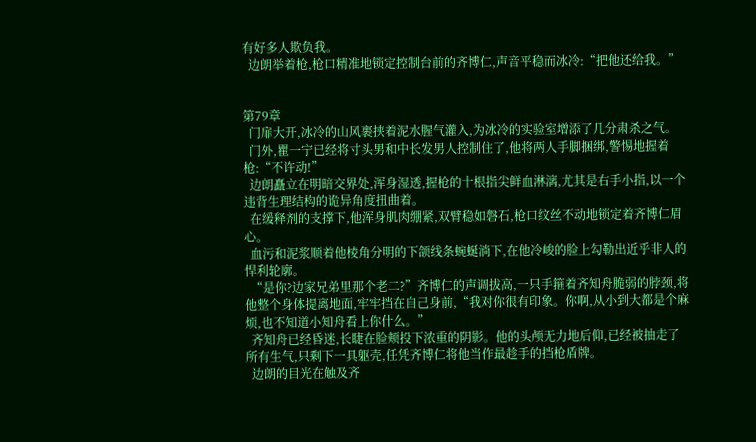有好多人欺负我。
  边朗举着枪,枪口精准地锁定控制台前的齐博仁,声音平稳而冰冷:“把他还给我。”


第79章
  门扉大开,冰冷的山风裹挟着泥水腥气灌入,为冰冷的实验室增添了几分肃杀之气。
  门外,瞿一宁已经将寸头男和中长发男人控制住了,他将两人手脚捆绑,警惕地握着枪:“不许动!”
  边朗矗立在明暗交界处,浑身湿透,握枪的十根指尖鲜血淋漓,尤其是右手小指,以一个违背生理结构的诡异角度扭曲着。
  在缓释剂的支撑下,他浑身肌肉绷紧,双臂稳如磐石,枪口纹丝不动地锁定着齐博仁眉心。
  血污和泥浆顺着他棱角分明的下颌线条蜿蜒淌下,在他冷峻的脸上勾勒出近乎非人的悍利轮廓。
  “是你?边家兄弟里那个老二?”齐博仁的声调拔高,一只手箍着齐知舟脆弱的脖颈,将他整个身体提离地面,牢牢挡在自己身前,“我对你很有印象。你啊,从小到大都是个麻烦,也不知道小知舟看上你什么。”
  齐知舟已经昏迷,长睫在脸颊投下浓重的阴影。他的头颅无力地后仰,已经被抽走了所有生气,只剩下一具躯壳,任凭齐博仁将他当作最趁手的挡枪盾牌。
  边朗的目光在触及齐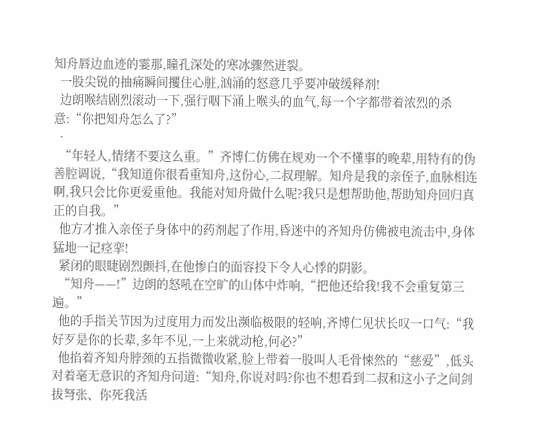知舟唇边血迹的霎那,瞳孔深处的寒冰骤然迸裂。
  一股尖锐的抽痛瞬间攫住心脏,汹涌的怒意几乎要冲破缓释剂!
  边朗喉结剧烈滚动一下,强行咽下涌上喉头的血气,每一个字都带着浓烈的杀意:“你把知舟怎么了?”
  ·
  “年轻人,情绪不要这么重。”齐博仁仿佛在规劝一个不懂事的晚辈,用特有的伪善腔调说,“我知道你很看重知舟,这份心,二叔理解。知舟是我的亲侄子,血脉相连啊,我只会比你更爱重他。我能对知舟做什么呢?我只是想帮助他,帮助知舟回归真正的自我。”
  他方才推入亲侄子身体中的药剂起了作用,昏迷中的齐知舟仿佛被电流击中,身体猛地一记痉挛!
  紧闭的眼睫剧烈颤抖,在他惨白的面容投下令人心悸的阴影。
  “知舟——!”边朗的怒吼在空旷的山体中炸响,“把他还给我!我不会重复第三遍。”
  他的手指关节因为过度用力而发出濒临极限的轻响,齐博仁见状长叹一口气:“我好歹是你的长辈,多年不见,一上来就动枪,何必?”
  他掐着齐知舟脖颈的五指微微收紧,脸上带着一股叫人毛骨悚然的“慈爱”,低头对着毫无意识的齐知舟问道:“知舟,你说对吗?你也不想看到二叔和这小子之间剑拔弩张、你死我活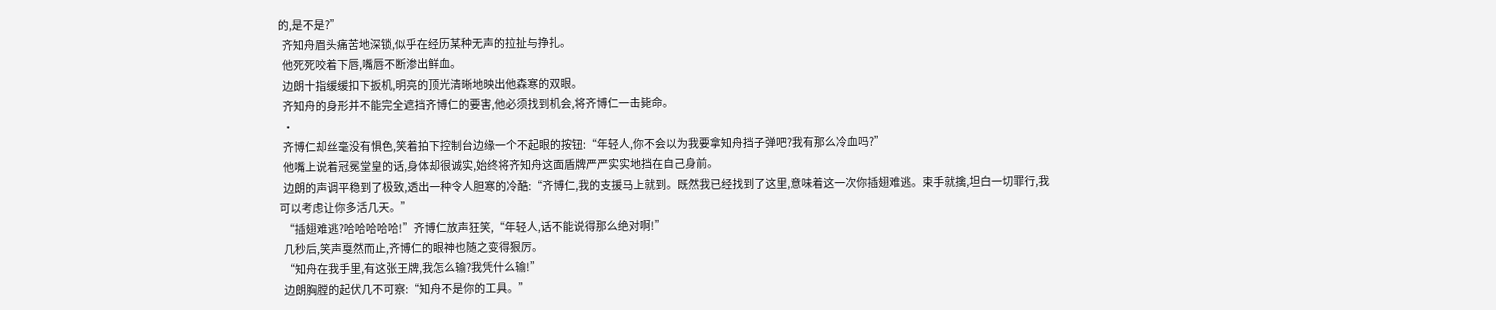的,是不是?”
  齐知舟眉头痛苦地深锁,似乎在经历某种无声的拉扯与挣扎。
  他死死咬着下唇,嘴唇不断渗出鲜血。
  边朗十指缓缓扣下扳机,明亮的顶光清晰地映出他森寒的双眼。
  齐知舟的身形并不能完全遮挡齐博仁的要害,他必须找到机会,将齐博仁一击毙命。
  ·
  齐博仁却丝毫没有惧色,笑着拍下控制台边缘一个不起眼的按钮:“年轻人,你不会以为我要拿知舟挡子弹吧?我有那么冷血吗?”
  他嘴上说着冠冕堂皇的话,身体却很诚实,始终将齐知舟这面盾牌严严实实地挡在自己身前。
  边朗的声调平稳到了极致,透出一种令人胆寒的冷酷:“齐博仁,我的支援马上就到。既然我已经找到了这里,意味着这一次你插翅难逃。束手就擒,坦白一切罪行,我可以考虑让你多活几天。”
  “插翅难逃?哈哈哈哈哈!”齐博仁放声狂笑,“年轻人,话不能说得那么绝对啊!”
  几秒后,笑声戛然而止,齐博仁的眼神也随之变得狠厉。
  “知舟在我手里,有这张王牌,我怎么输?我凭什么输!”
  边朗胸膛的起伏几不可察:“知舟不是你的工具。”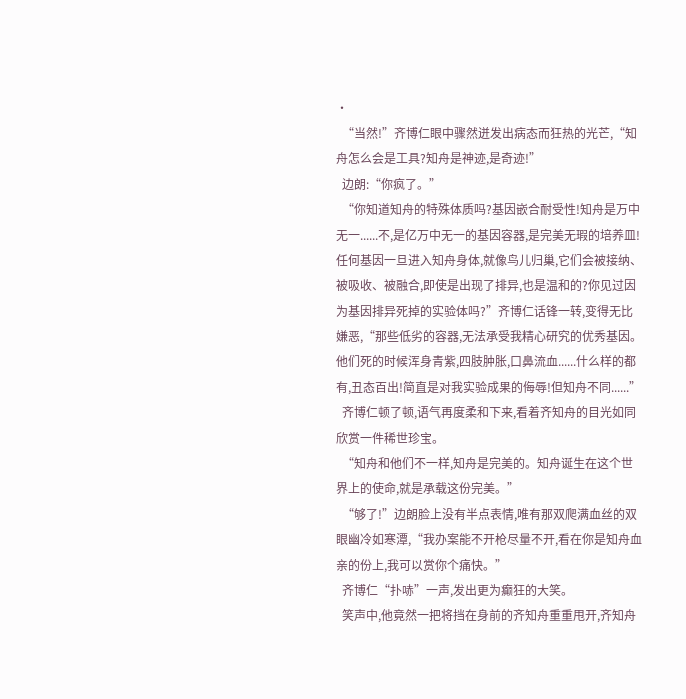·
  “当然!”齐博仁眼中骤然迸发出病态而狂热的光芒,“知舟怎么会是工具?知舟是神迹,是奇迹!”
  边朗:“你疯了。”
  “你知道知舟的特殊体质吗?基因嵌合耐受性!知舟是万中无一......不,是亿万中无一的基因容器,是完美无瑕的培养皿!任何基因一旦进入知舟身体,就像鸟儿归巢,它们会被接纳、被吸收、被融合,即使是出现了排异,也是温和的?你见过因为基因排异死掉的实验体吗?”齐博仁话锋一转,变得无比嫌恶,“那些低劣的容器,无法承受我精心研究的优秀基因。他们死的时候浑身青紫,四肢肿胀,口鼻流血......什么样的都有,丑态百出!简直是对我实验成果的侮辱!但知舟不同......”
  齐博仁顿了顿,语气再度柔和下来,看着齐知舟的目光如同欣赏一件稀世珍宝。
  “知舟和他们不一样,知舟是完美的。知舟诞生在这个世界上的使命,就是承载这份完美。”
  “够了!”边朗脸上没有半点表情,唯有那双爬满血丝的双眼幽冷如寒潭,“我办案能不开枪尽量不开,看在你是知舟血亲的份上,我可以赏你个痛快。”
  齐博仁“扑哧”一声,发出更为癫狂的大笑。
  笑声中,他竟然一把将挡在身前的齐知舟重重甩开,齐知舟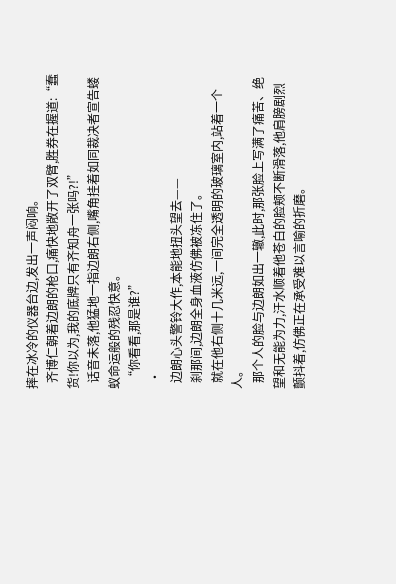摔在冰冷的仪器台边,发出一声闷响。
  齐博仁朝着边朗的枪口,痛快地敞开了双臂,胜券在握道:“蠢货!你以为,我的底牌只有齐知舟一张吗?!”
  话音未落,他猛地一指边朗右侧,嘴角挂着如同裁决者宣告蝼蚁命运般的残忍快意。
  “你看看,那是谁?”
  ·
  边朗心头警铃大作,本能地扭头望去——
  刹那间,边朗全身血液仿佛被冻住了。
  就在他右侧十几米远,一间完全透明的玻璃室内,站着一个人。
  那个人的脸与边朗如出一辙,此时,那张脸上写满了痛苦、绝望和无能为力,汗水顺着他苍白的脸颊不断滑落,他肩膀剧烈颤抖着,仿佛正在承受难以言喻的折磨。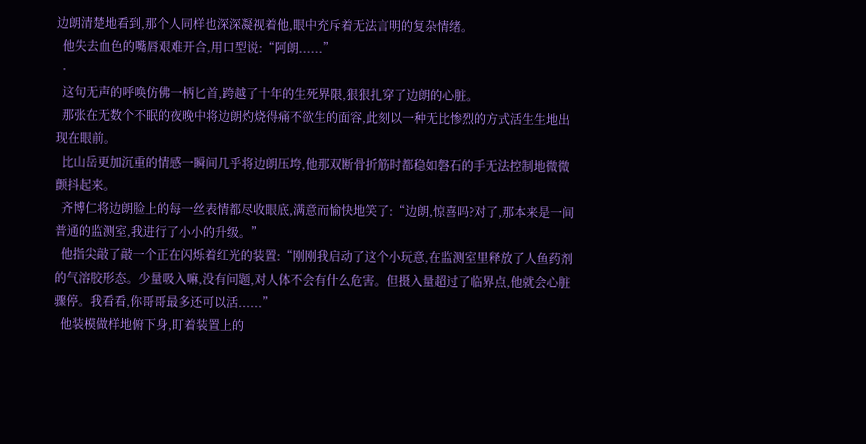边朗清楚地看到,那个人同样也深深凝视着他,眼中充斥着无法言明的复杂情绪。
  他失去血色的嘴唇艰难开合,用口型说:“阿朗......”
  ·
  这句无声的呼唤仿佛一柄匕首,跨越了十年的生死界限,狠狠扎穿了边朗的心脏。
  那张在无数个不眠的夜晚中将边朗灼烧得痛不欲生的面容,此刻以一种无比惨烈的方式活生生地出现在眼前。
  比山岳更加沉重的情感一瞬间几乎将边朗压垮,他那双断骨折筋时都稳如磐石的手无法控制地微微颤抖起来。
  齐博仁将边朗脸上的每一丝表情都尽收眼底,满意而愉快地笑了:“边朗,惊喜吗?对了,那本来是一间普通的监测室,我进行了小小的升级。”
  他指尖敲了敲一个正在闪烁着红光的装置:“刚刚我启动了这个小玩意,在监测室里释放了人鱼药剂的气溶胶形态。少量吸入嘛,没有问题,对人体不会有什么危害。但摄入量超过了临界点,他就会心脏骤停。我看看,你哥哥最多还可以活......”
  他装模做样地俯下身,盯着装置上的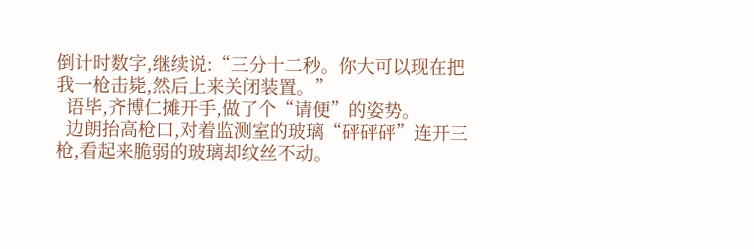倒计时数字,继续说:“三分十二秒。你大可以现在把我一枪击毙,然后上来关闭装置。”
  语毕,齐博仁摊开手,做了个“请便”的姿势。
  边朗抬高枪口,对着监测室的玻璃“砰砰砰”连开三枪,看起来脆弱的玻璃却纹丝不动。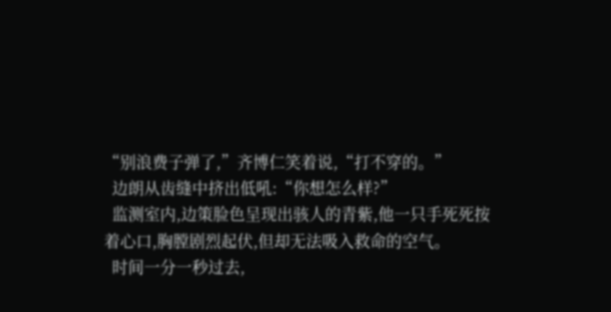“别浪费子弹了,”齐博仁笑着说,“打不穿的。”
  边朗从齿缝中挤出低吼:“你想怎么样?”
  监测室内,边策脸色呈现出骇人的青紫,他一只手死死按着心口,胸膛剧烈起伏,但却无法吸入救命的空气。
  时间一分一秒过去,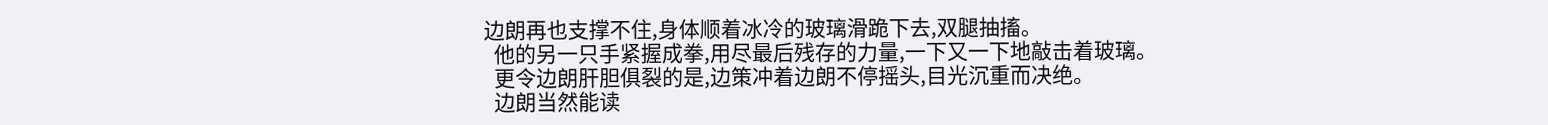边朗再也支撑不住,身体顺着冰冷的玻璃滑跪下去,双腿抽搐。
  他的另一只手紧握成拳,用尽最后残存的力量,一下又一下地敲击着玻璃。
  更令边朗肝胆俱裂的是,边策冲着边朗不停摇头,目光沉重而决绝。
  边朗当然能读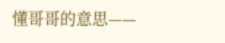懂哥哥的意思——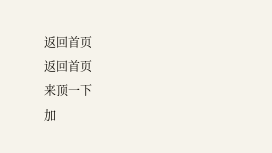返回首页
返回首页
来顶一下
加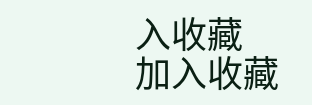入收藏
加入收藏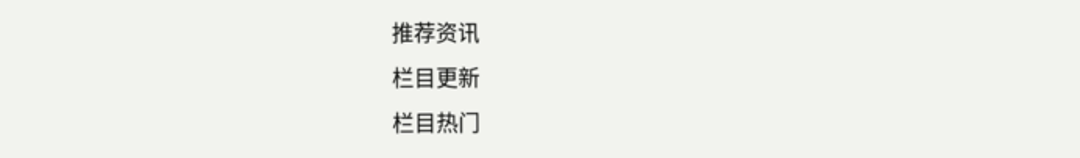推荐资讯
栏目更新
栏目热门